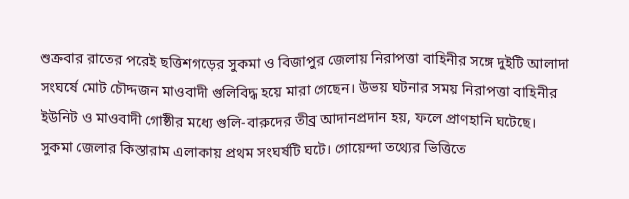শুক্রবার রাতের পরেই ছত্তিশগড়ের সুকমা ও বিজাপুর জেলায় নিরাপত্তা বাহিনীর সঙ্গে দুইটি আলাদা সংঘর্ষে মোট চৌদ্দজন মাওবাদী গুলিবিদ্ধ হয়ে মারা গেছেন। উভয় ঘটনার সময় নিরাপত্তা বাহিনীর ইউনিট ও মাওবাদী গোষ্ঠীর মধ্যে গুলি-বারুদের তীব্র আদানপ্রদান হয়, ফলে প্রাণহানি ঘটেছে।
সুকমা জেলার কিস্তারাম এলাকায় প্রথম সংঘর্ষটি ঘটে। গোয়েন্দা তথ্যের ভিত্তিতে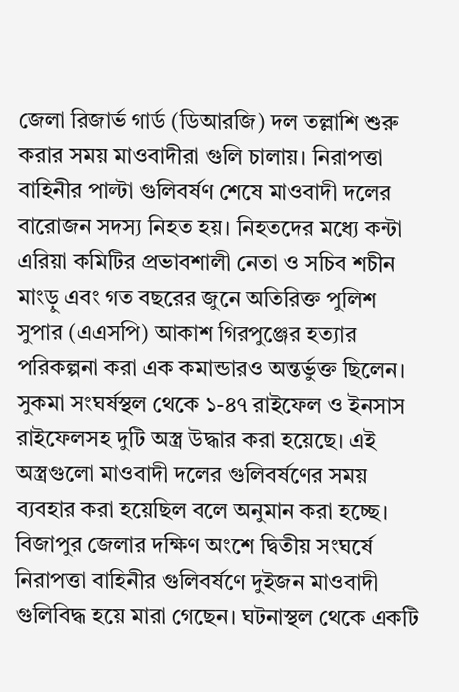জেলা রিজার্ভ গার্ড (ডিআরজি) দল তল্লাশি শুরু করার সময় মাওবাদীরা গুলি চালায়। নিরাপত্তা বাহিনীর পাল্টা গুলিবর্ষণ শেষে মাওবাদী দলের বারোজন সদস্য নিহত হয়। নিহতদের মধ্যে কন্টা এরিয়া কমিটির প্রভাবশালী নেতা ও সচিব শচীন মাংড়ু এবং গত বছরের জুনে অতিরিক্ত পুলিশ সুপার (এএসপি) আকাশ গিরপুঞ্জের হত্যার পরিকল্পনা করা এক কমান্ডারও অন্তর্ভুক্ত ছিলেন।
সুকমা সংঘর্ষস্থল থেকে ১-৪৭ রাইফেল ও ইনসাস রাইফেলসহ দুটি অস্ত্র উদ্ধার করা হয়েছে। এই অস্ত্রগুলো মাওবাদী দলের গুলিবর্ষণের সময় ব্যবহার করা হয়েছিল বলে অনুমান করা হচ্ছে।
বিজাপুর জেলার দক্ষিণ অংশে দ্বিতীয় সংঘর্ষে নিরাপত্তা বাহিনীর গুলিবর্ষণে দুইজন মাওবাদী গুলিবিদ্ধ হয়ে মারা গেছেন। ঘটনাস্থল থেকে একটি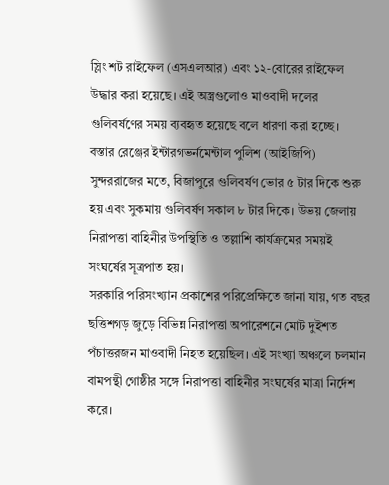স্লিং শট রাইফেল (এসএলআর) এবং ১২-বোরের রাইফেল উদ্ধার করা হয়েছে। এই অস্ত্রগুলোও মাওবাদী দলের গুলিবর্ষণের সময় ব্যবহৃত হয়েছে বলে ধারণা করা হচ্ছে।
বস্তার রেঞ্জের ইন্টারগভর্নমেন্টাল পুলিশ (আইজিপি) সুন্দররাজের মতে, বিজাপুরে গুলিবর্ষণ ভোর ৫ টার দিকে শুরু হয় এবং সুকমায় গুলিবর্ষণ সকাল ৮ টার দিকে। উভয় জেলায় নিরাপত্তা বাহিনীর উপস্থিতি ও তল্লাশি কার্যক্রমের সময়ই সংঘর্ষের সূত্রপাত হয়।
সরকারি পরিসংখ্যান প্রকাশের পরিপ্রেক্ষিতে জানা যায়, গত বছর ছত্তিশগড় জুড়ে বিভিন্ন নিরাপত্তা অপারেশনে মোট দুইশত পঁচাত্তরজন মাওবাদী নিহত হয়েছিল। এই সংখ্যা অঞ্চলে চলমান বামপন্থী গোষ্ঠীর সঙ্গে নিরাপত্তা বাহিনীর সংঘর্ষের মাত্রা নির্দেশ করে।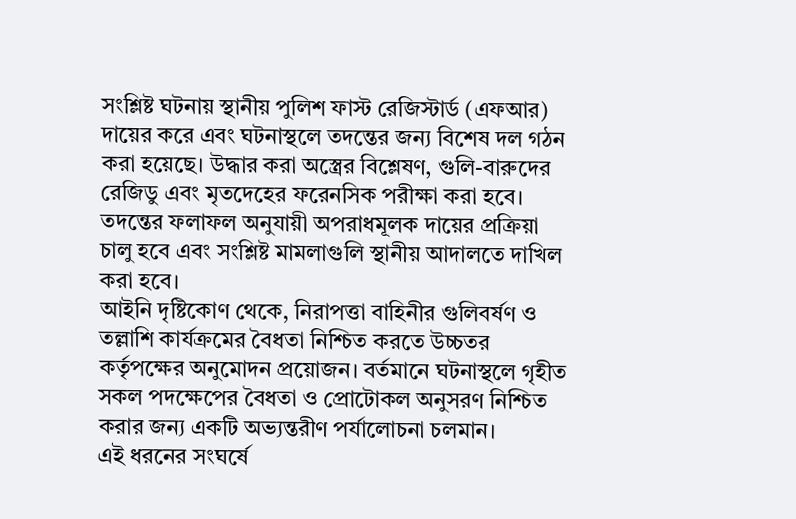সংশ্লিষ্ট ঘটনায় স্থানীয় পুলিশ ফাস্ট রেজিস্টার্ড (এফআর) দায়ের করে এবং ঘটনাস্থলে তদন্তের জন্য বিশেষ দল গঠন করা হয়েছে। উদ্ধার করা অস্ত্রের বিশ্লেষণ, গুলি-বারুদের রেজিডু এবং মৃতদেহের ফরেনসিক পরীক্ষা করা হবে। তদন্তের ফলাফল অনুযায়ী অপরাধমূলক দায়ের প্রক্রিয়া চালু হবে এবং সংশ্লিষ্ট মামলাগুলি স্থানীয় আদালতে দাখিল করা হবে।
আইনি দৃষ্টিকোণ থেকে, নিরাপত্তা বাহিনীর গুলিবর্ষণ ও তল্লাশি কার্যক্রমের বৈধতা নিশ্চিত করতে উচ্চতর কর্তৃপক্ষের অনুমোদন প্রয়োজন। বর্তমানে ঘটনাস্থলে গৃহীত সকল পদক্ষেপের বৈধতা ও প্রোটোকল অনুসরণ নিশ্চিত করার জন্য একটি অভ্যন্তরীণ পর্যালোচনা চলমান।
এই ধরনের সংঘর্ষে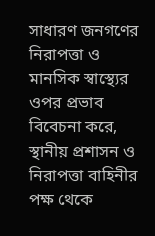সাধারণ জনগণের নিরাপত্তা ও মানসিক স্বাস্থ্যের ওপর প্রভাব বিবেচনা করে, স্থানীয় প্রশাসন ও নিরাপত্তা বাহিনীর পক্ষ থেকে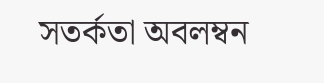সতর্কতা অবলম্বন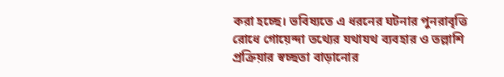করা হচ্ছে। ভবিষ্যতে এ ধরনের ঘটনার পুনরাবৃত্তি রোধে গোয়েন্দা তথ্যের যথাযথ ব্যবহার ও তল্লাশি প্রক্রিয়ার স্বচ্ছতা বাড়ানোর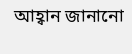আহ্বান জানানো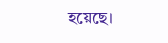হয়েছে।